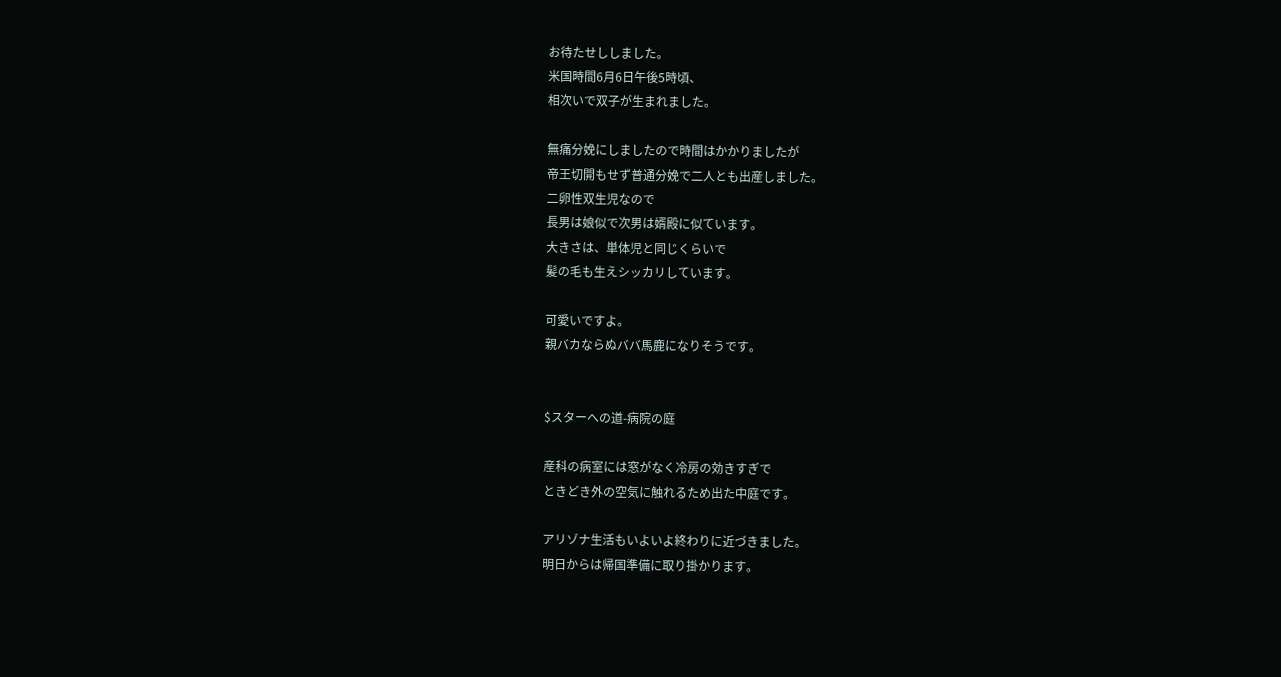お待たせししました。
米国時間6月6日午後5時頃、
相次いで双子が生まれました。

無痛分娩にしましたので時間はかかりましたが
帝王切開もせず普通分娩で二人とも出産しました。
二卵性双生児なので
長男は娘似で次男は婿殿に似ています。
大きさは、単体児と同じくらいで
髪の毛も生えシッカリしています。

可愛いですよ。
親バカならぬババ馬鹿になりそうです。


$スターへの道-病院の庭

産科の病室には窓がなく冷房の効きすぎで
ときどき外の空気に触れるため出た中庭です。

アリゾナ生活もいよいよ終わりに近づきました。
明日からは帰国準備に取り掛かります。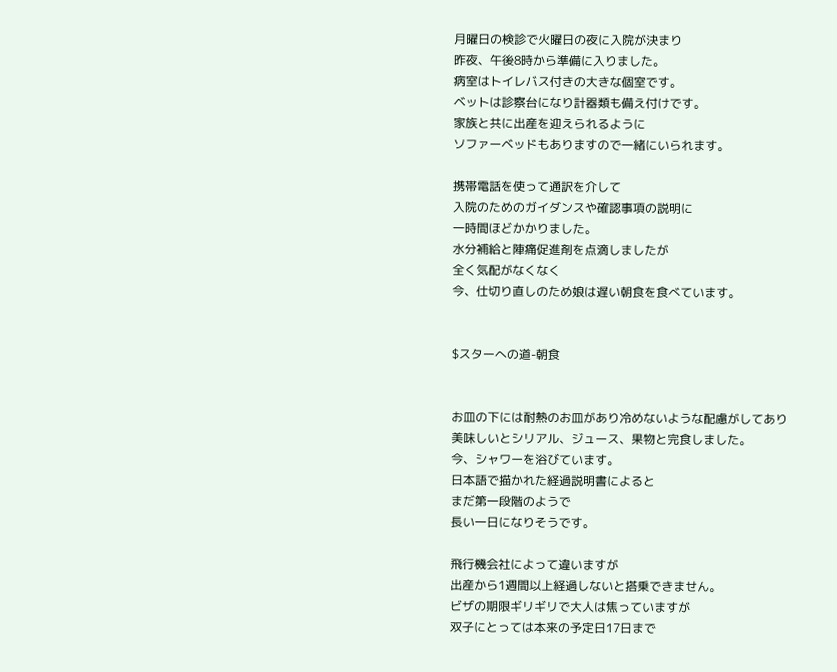月曜日の検診で火曜日の夜に入院が決まり
昨夜、午後8時から準備に入りました。
病室はトイレバス付きの大きな個室です。
ベットは診察台になり計器類も備え付けです。
家族と共に出産を迎えられるように
ソファーベッドもありますので一緒にいられます。

携帯電話を使って通訳を介して
入院のためのガイダンスや確認事項の説明に
一時間ほどかかりました。
水分補給と陣痛促進剤を点滴しましたが
全く気配がなくなく
今、仕切り直しのため娘は遅い朝食を食べています。


$スターへの道-朝食


お皿の下には耐熱のお皿があり冷めないような配慮がしてあり
美味しいとシリアル、ジュース、果物と完食しました。
今、シャワーを浴びています。
日本語で描かれた経過説明書によると
まだ第一段階のようで
長い一日になりそうです。

飛行機会社によって違いますが
出産から1週間以上経過しないと搭乗できません。
ビザの期限ギリギリで大人は焦っていますが
双子にとっては本来の予定日17日まで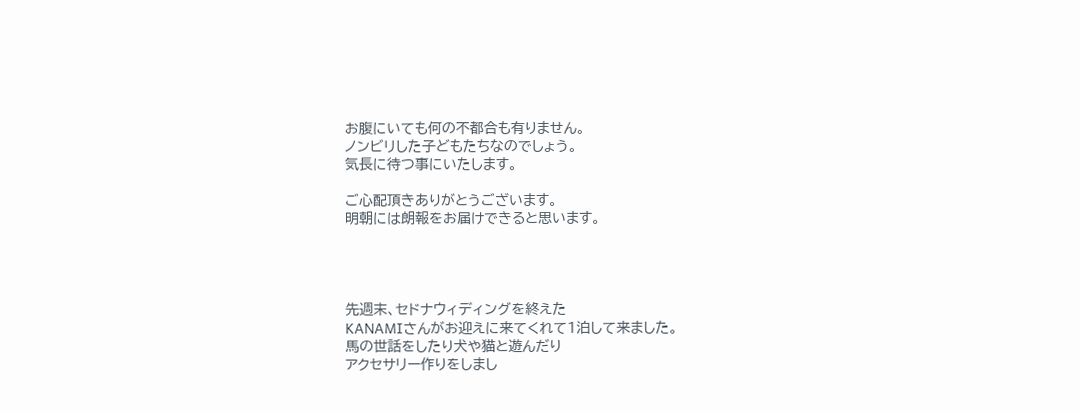お腹にいても何の不都合も有りません。
ノンビリした子どもたちなのでしょう。
気長に待つ事にいたします。

ご心配頂きありがとうございます。
明朝には朗報をお届けできると思います。




先週末、セドナウィディングを終えた
KANAMIさんがお迎えに来てくれて1泊して来ました。
馬の世話をしたり犬や猫と遊んだり
アクセサリー作りをしまし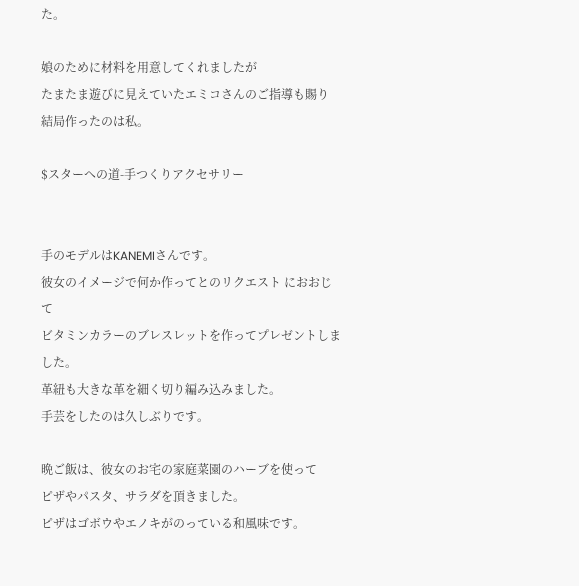た。

娘のために材料を用意してくれましたが
たまたま遊びに見えていたエミコさんのご指導も賜り
結局作ったのは私。

$スターへの道-手つくりアクセサリー


手のモデルはKANEMIさんです。
彼女のイメージで何か作ってとのリクエスト におおじて
ビタミンカラーのブレスレットを作ってプレゼントしました。
革紐も大きな革を細く切り編み込みました。
手芸をしたのは久しぶりです。

晩ご飯は、彼女のお宅の家庭菜園のハーブを使って
ピザやパスタ、サラダを頂きました。
ピザはゴボウやエノキがのっている和風味です。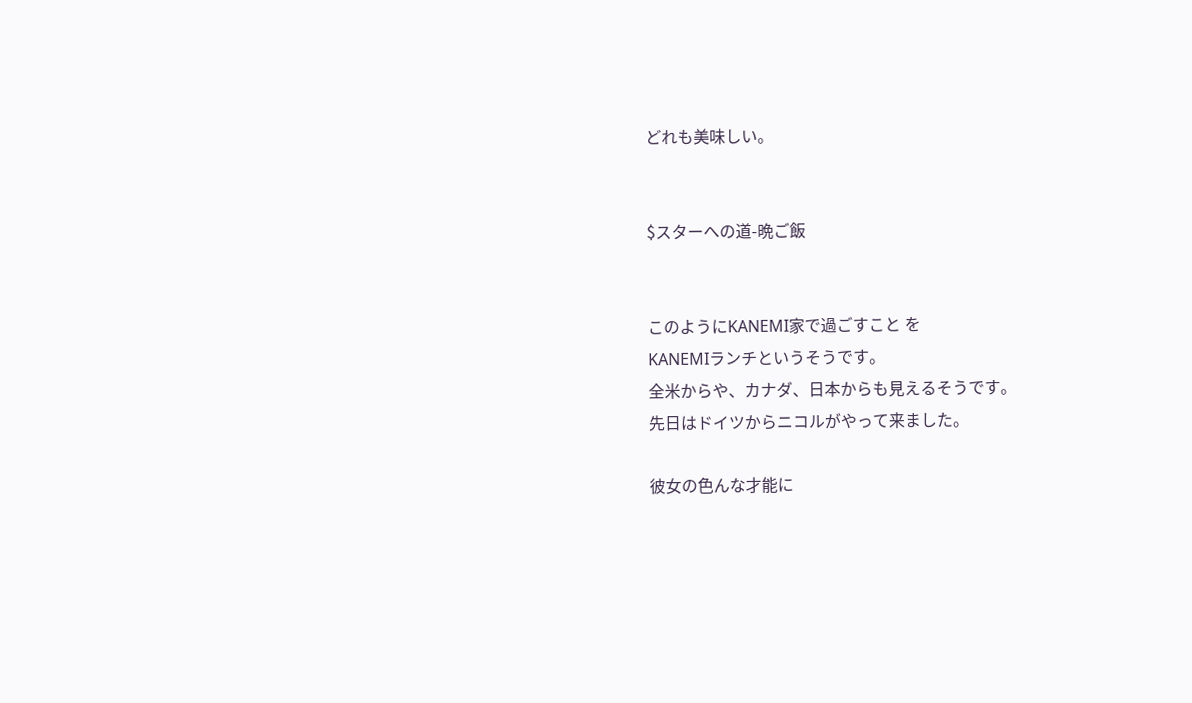どれも美味しい。


$スターへの道-晩ご飯


このようにKANEMI家で過ごすこと を
KANEMIランチというそうです。
全米からや、カナダ、日本からも見えるそうです。
先日はドイツからニコルがやって来ました。

彼女の色んな才能に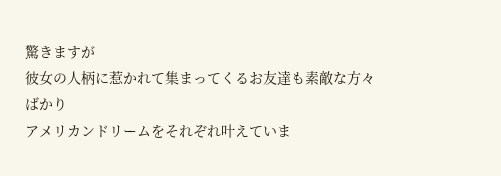驚きますが
彼女の人柄に惹かれて集まってくるお友達も素敵な方々ばかり
アメリカンドリームをそれぞれ叶えていま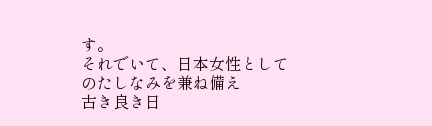す。
それでいて、日本女性としてのたしなみを兼ね備え
古き良き日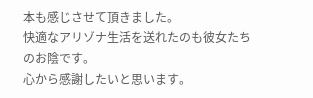本も感じさせて頂きました。
快適なアリゾナ生活を送れたのも彼女たちのお陰です。
心から感謝したいと思います。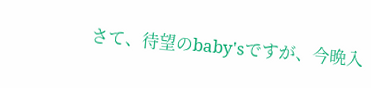さて、待望のbaby'sですが、今晩入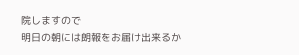院しますので
明日の朝には朗報をお届け出来るか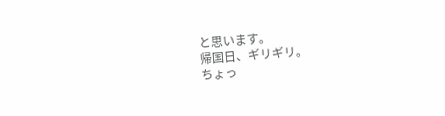と思います。
帰国日、ギリギリ。
ちょっ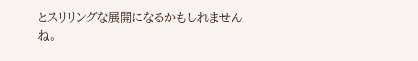とスリリングな展開になるかもしれませんね。